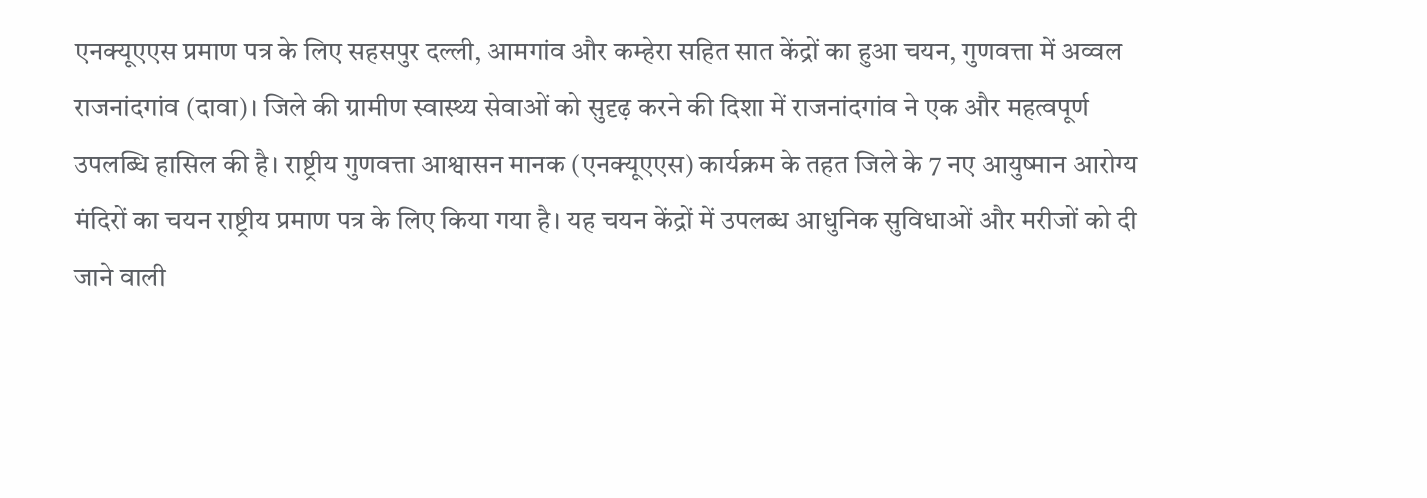एनक्यूएएस प्रमाण पत्र के लिए सहसपुर दल्ली, आमगांव और कम्हेरा सहित सात केंद्रों का हुआ चयन, गुणवत्ता में अव्वल
राजनांदगांव (दावा)। जिले की ग्रामीण स्वास्थ्य सेवाओं को सुदृढ़ करने की दिशा में राजनांदगांव ने एक और महत्वपूर्ण उपलब्धि हासिल की है। राष्ट्रीय गुणवत्ता आश्वासन मानक (एनक्यूएएस) कार्यक्रम के तहत जिले के 7 नए आयुष्मान आरोग्य मंदिरों का चयन राष्ट्रीय प्रमाण पत्र के लिए किया गया है। यह चयन केंद्रों में उपलब्ध आधुनिक सुविधाओं और मरीजों को दी जाने वाली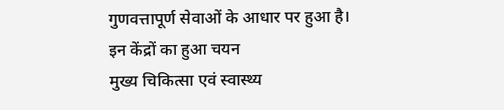गुणवत्तापूर्ण सेवाओं के आधार पर हुआ है।
इन केंद्रों का हुआ चयन
मुख्य चिकित्सा एवं स्वास्थ्य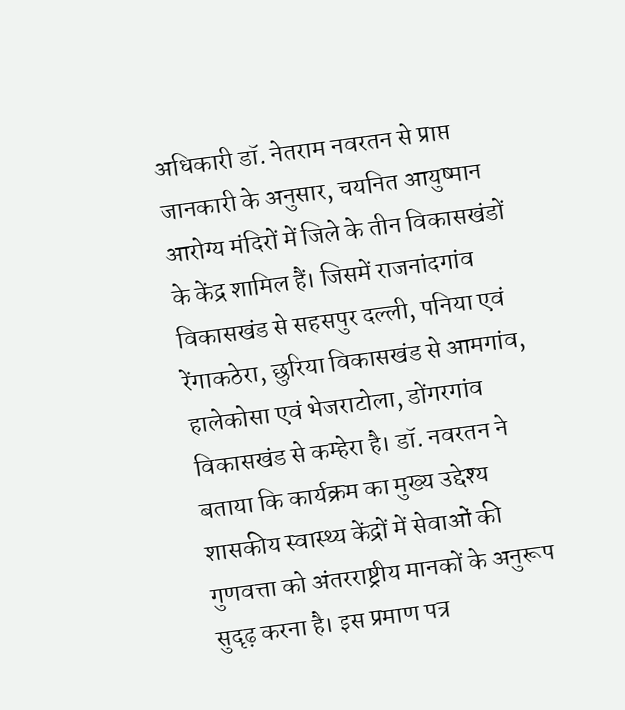अधिकारी डॉ. नेतराम नवरतन से प्राप्त जानकारी के अनुसार, चयनित आयुष्मान आरोग्य मंदिरों में जिले के तीन विकासखंडों के केंद्र शामिल हैं। जिसमें राजनांदगांव विकासखंड से सहसपुर दल्ली, पनिया एवं रेंगाकठेरा, छुरिया विकासखंड से आमगांव, हालेकोसा एवं भेजराटोला, डोंगरगांव विकासखंड से कम्हेरा है। डॉ. नवरतन ने बताया कि कार्यक्रम का मुख्य उद्देश्य शासकीय स्वास्थ्य केंद्रों में सेवाओं की गुणवत्ता को अंतरराष्ट्रीय मानकों के अनुरूप सुदृढ़ करना है। इस प्रमाण पत्र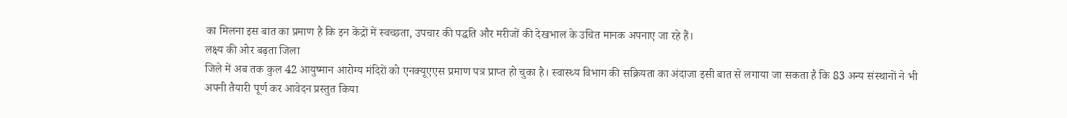का मिलना इस बात का प्रमाण है कि इन केंद्रों में स्वच्छता, उपचार की पद्धति और मरीजों की देखभाल के उचित मानक अपनाए जा रहे हैं।
लक्ष्य की ओर बढ़ता जिला
जिले में अब तक कुल 42 आयुष्मान आरोग्य मंदिरों को एनक्यूएएस प्रमाण पत्र प्राप्त हो चुका है। स्वास्थ्य विभाग की सक्रियता का अंदाजा इसी बात से लगाया जा सकता है कि 83 अन्य संस्थानों ने भी अपनी तैयारी पूर्ण कर आवेदन प्रस्तुत किया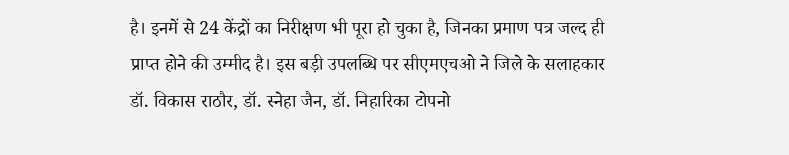है। इनमें से 24 केंद्रों का निरीक्षण भी पूरा हो चुका है, जिनका प्रमाण पत्र जल्द ही प्राप्त होने की उम्मीद है। इस बड़ी उपलब्धि पर सीएमएचओ ने जिले के सलाहकार डॉ. विकास राठौर, डॉ. स्नेहा जैन, डॉ. निहारिका टोपनो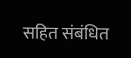सहित संबंधित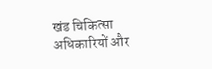खंड चिकित्सा अधिकारियों और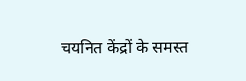चयनित केंद्रों के समस्त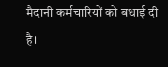मैदानी कर्मचारियों को बधाई दी है।